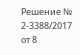Решение № 2-3388/2017 от 8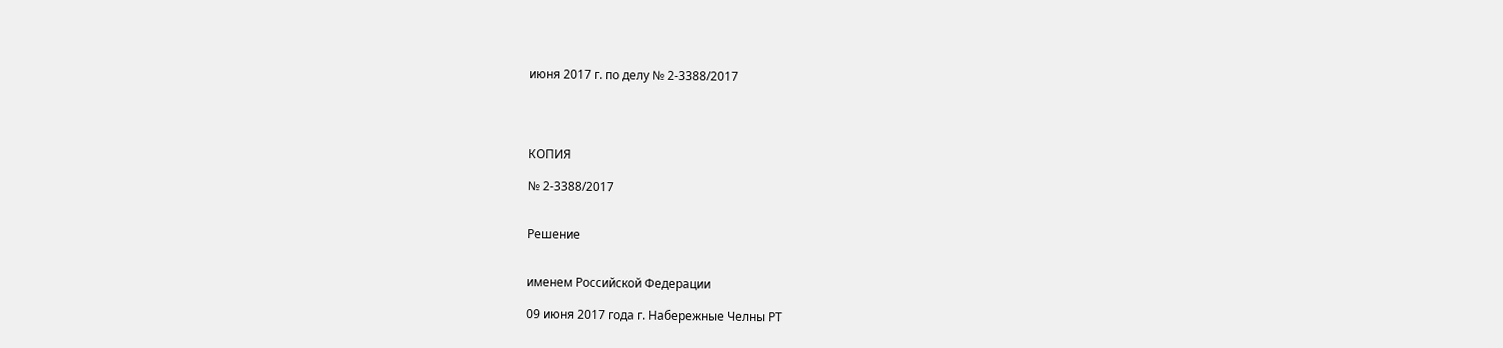июня 2017 г. по делу № 2-3388/2017




КОПИЯ

№ 2-3388/2017


Решение


именем Российской Федерации

09 июня 2017 года г. Набережные Челны РТ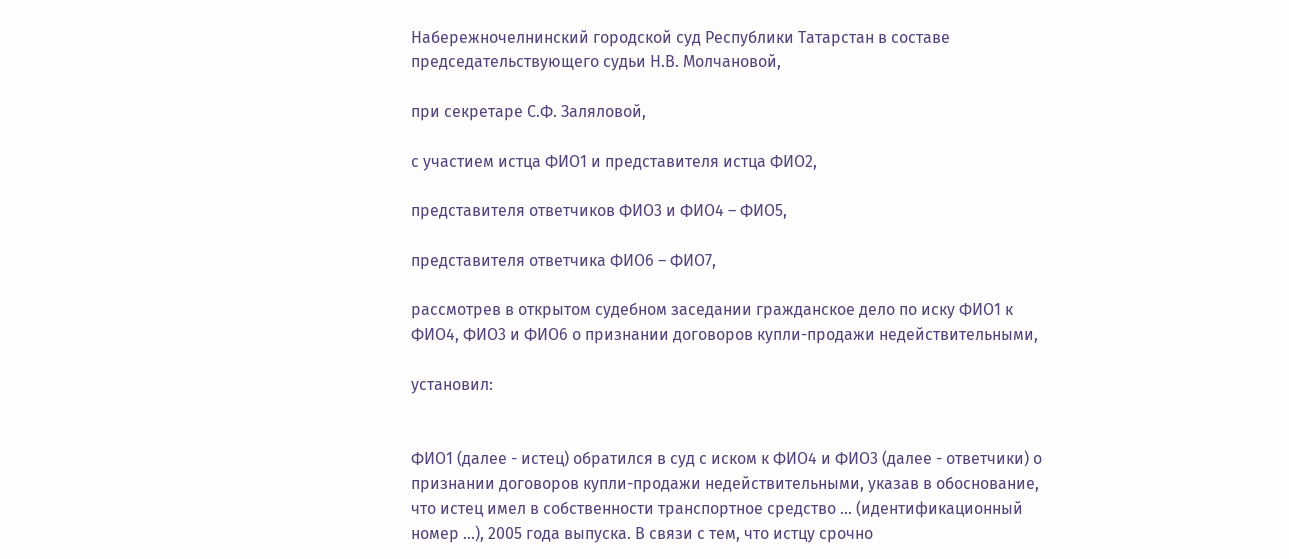Набережночелнинский городской суд Республики Татарстан в составе председательствующего судьи Н.В. Молчановой,

при секретаре С.Ф. Заляловой,

с участием истца ФИО1 и представителя истца ФИО2,

представителя ответчиков ФИО3 и ФИО4 – ФИО5,

представителя ответчика ФИО6 – ФИО7,

рассмотрев в открытом судебном заседании гражданское дело по иску ФИО1 к ФИО4, ФИО3 и ФИО6 о признании договоров купли-продажи недействительными,

установил:


ФИО1 (далее - истец) обратился в суд с иском к ФИО4 и ФИО3 (далее - ответчики) о признании договоров купли-продажи недействительными, указав в обоснование, что истец имел в собственности транспортное средство ... (идентификационный номер ...), 2005 года выпуска. В связи с тем, что истцу срочно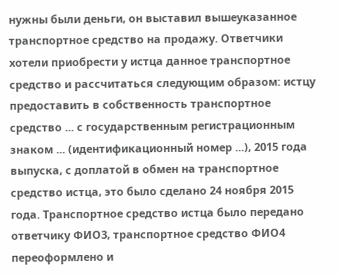нужны были деньги, он выставил вышеуказанное транспортное средство на продажу. Ответчики хотели приобрести у истца данное транспортное средство и рассчитаться следующим образом: истцу предоставить в собственность транспортное средство ... с государственным регистрационным знаком ... (идентификационный номер ...), 2015 года выпуска, с доплатой в обмен на транспортное средство истца, это было сделано 24 ноября 2015 года. Транспортное средство истца было передано ответчику ФИО3, транспортное средство ФИО4 переоформлено и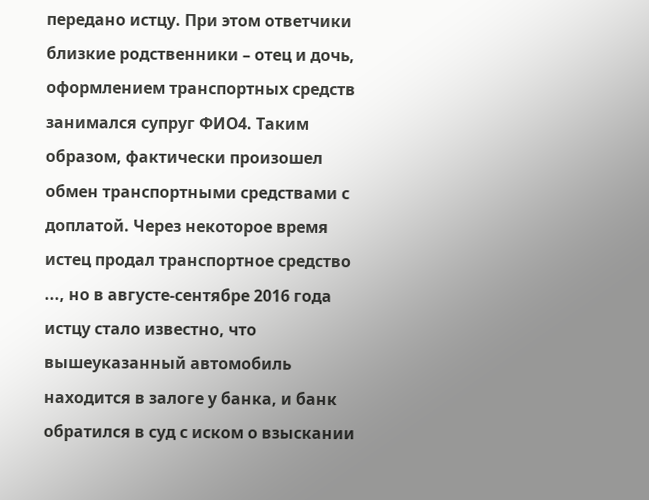передано истцу. При этом ответчики близкие родственники – отец и дочь, оформлением транспортных средств занимался супруг ФИО4. Таким образом, фактически произошел обмен транспортными средствами с доплатой. Через некоторое время истец продал транспортное средство ..., но в августе-сентябре 2016 года истцу стало известно, что вышеуказанный автомобиль находится в залоге у банка, и банк обратился в суд с иском о взыскании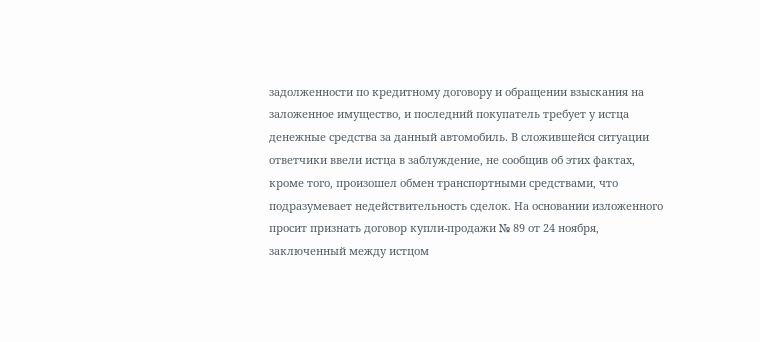задолженности по кредитному договору и обращении взыскания на заложенное имущество, и последний покупатель требует у истца денежные средства за данный автомобиль. В сложившейся ситуации ответчики ввели истца в заблуждение, не сообщив об этих фактах, кроме того, произошел обмен транспортными средствами, что подразумевает недействительность сделок. На основании изложенного просит признать договор купли-продажи № 89 от 24 ноября, заключенный между истцом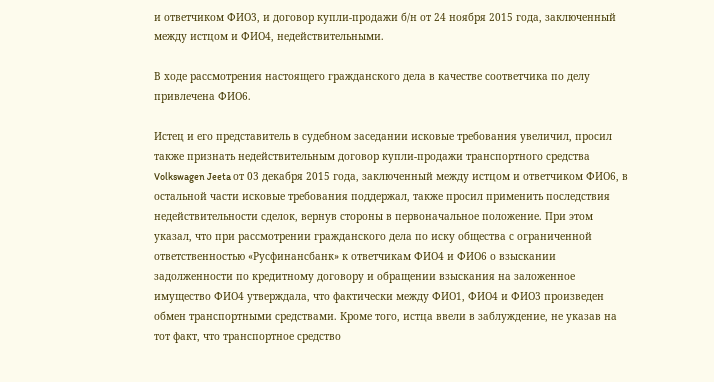и ответчиком ФИО3, и договор купли-продажи б/н от 24 ноября 2015 года, заключенный между истцом и ФИО4, недействительными.

В ходе рассмотрения настоящего гражданского дела в качестве соответчика по делу привлечена ФИО6.

Истец и его представитель в судебном заседании исковые требования увеличил, просил также признать недействительным договор купли-продажи транспортного средства Volkswagen Jeeta от 03 декабря 2015 года, заключенный между истцом и ответчиком ФИО6, в остальной части исковые требования поддержал, также просил применить последствия недействительности сделок, вернув стороны в первоначальное положение. При этом указал, что при рассмотрении гражданского дела по иску общества с ограниченной ответственностью «Русфинансбанк» к ответчикам ФИО4 и ФИО6 о взыскании задолженности по кредитному договору и обращении взыскания на заложенное имущество ФИО4 утверждала, что фактически между ФИО1, ФИО4 и ФИО3 произведен обмен транспортными средствами. Кроме того, истца ввели в заблуждение, не указав на тот факт, что транспортное средство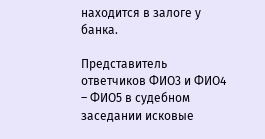находится в залоге у банка.

Представитель ответчиков ФИО3 и ФИО4 – ФИО5 в судебном заседании исковые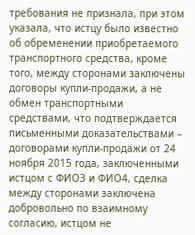требования не признала, при этом указала, что истцу было известно об обременении приобретаемого транспортного средства, кроме того, между сторонами заключены договоры купли-продажи, а не обмен транспортными средствами, что подтверждается письменными доказательствами – договорами купли-продажи от 24 ноября 2015 года, заключенными истцом с ФИО3 и ФИО4, сделка между сторонами заключена добровольно по взаимному согласию, истцом не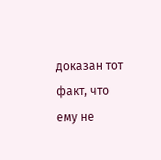доказан тот факт, что ему не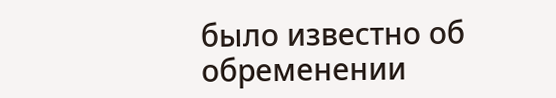было известно об обременении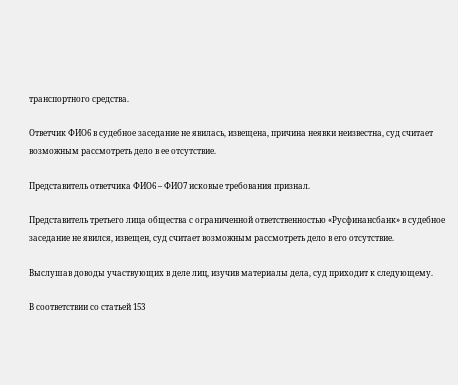транспортного средства.

Ответчик ФИО6 в судебное заседание не явилась, извещена, причина неявки неизвестна, суд считает возможным рассмотреть дело в ее отсутствие.

Представитель ответчика ФИО6 – ФИО7 исковые требования признал.

Представитель третьего лица общества с ограниченной ответственностью «Русфинансбанк» в судебное заседание не явился, извещен, суд считает возможным рассмотреть дело в его отсутствие.

Выслушав доводы участвующих в деле лиц, изучив материалы дела, суд приходит к следующему.

В соответствии со статьей 153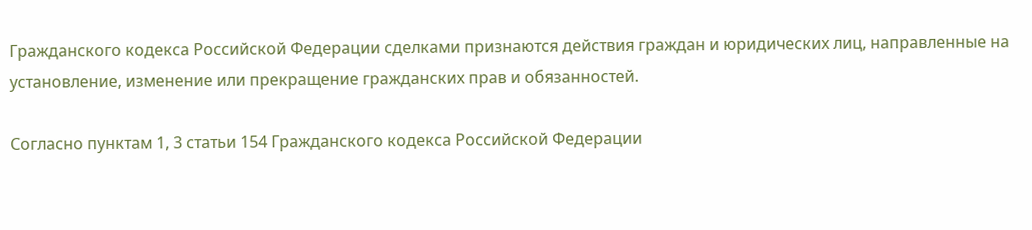Гражданского кодекса Российской Федерации сделками признаются действия граждан и юридических лиц, направленные на установление, изменение или прекращение гражданских прав и обязанностей.

Согласно пунктам 1, 3 статьи 154 Гражданского кодекса Российской Федерации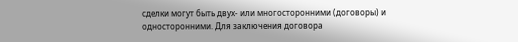сделки могут быть двух- или многосторонними (договоры) и односторонними. Для заключения договора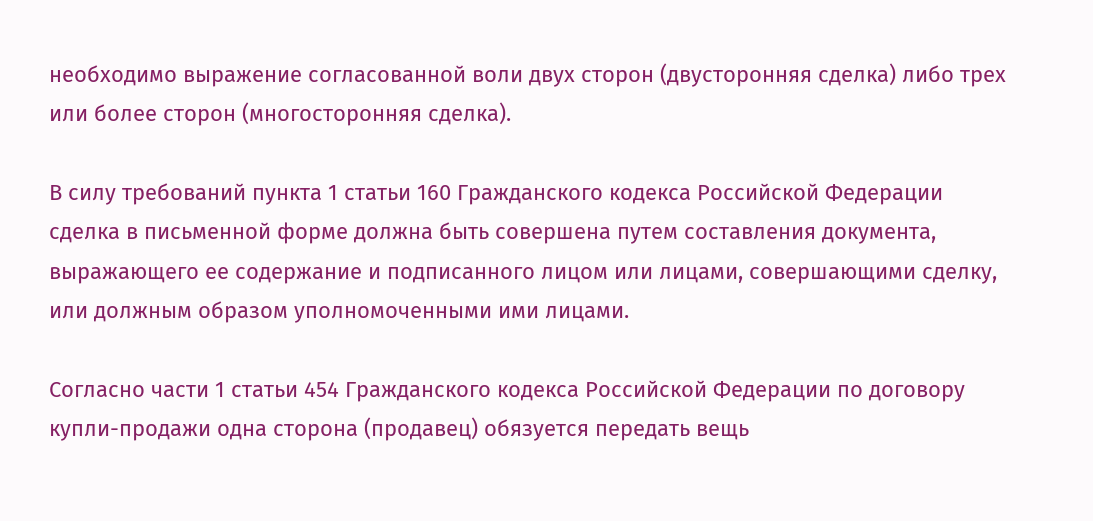необходимо выражение согласованной воли двух сторон (двусторонняя сделка) либо трех или более сторон (многосторонняя сделка).

В силу требований пункта 1 статьи 160 Гражданского кодекса Российской Федерации сделка в письменной форме должна быть совершена путем составления документа, выражающего ее содержание и подписанного лицом или лицами, совершающими сделку, или должным образом уполномоченными ими лицами.

Согласно части 1 статьи 454 Гражданского кодекса Российской Федерации по договору купли-продажи одна сторона (продавец) обязуется передать вещь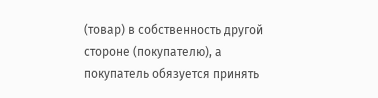(товар) в собственность другой стороне (покупателю), а покупатель обязуется принять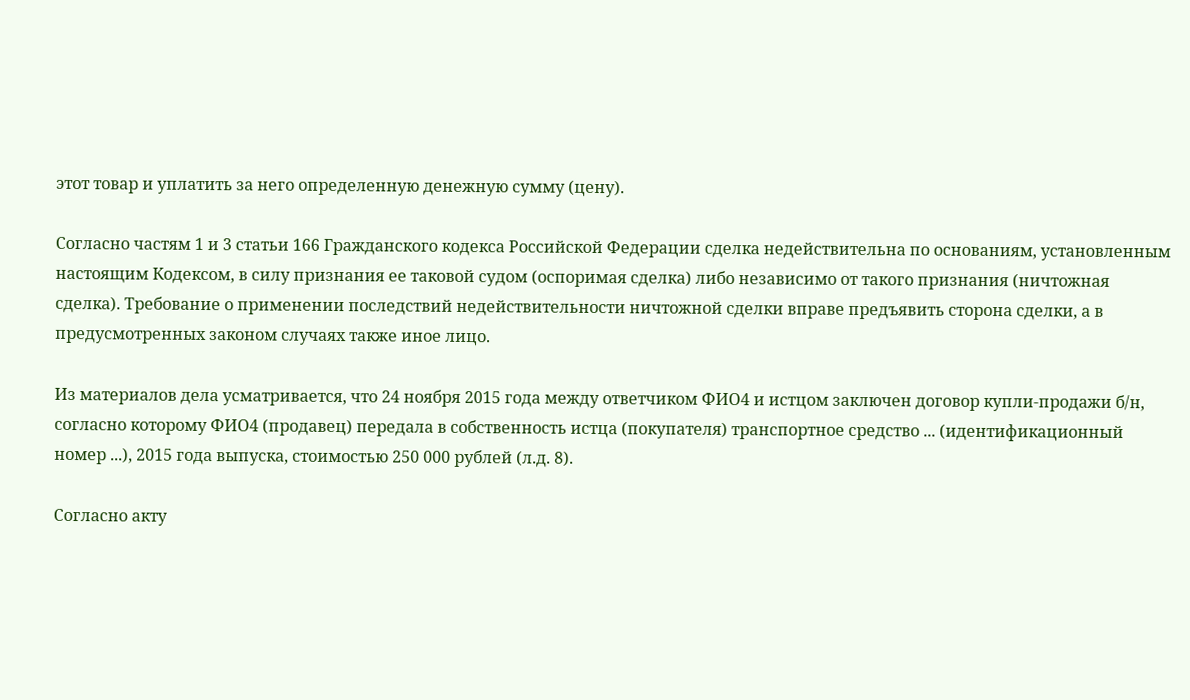этот товар и уплатить за него определенную денежную сумму (цену).

Согласно частям 1 и 3 статьи 166 Гражданского кодекса Российской Федерации сделка недействительна по основаниям, установленным настоящим Кодексом, в силу признания ее таковой судом (оспоримая сделка) либо независимо от такого признания (ничтожная сделка). Требование о применении последствий недействительности ничтожной сделки вправе предъявить сторона сделки, а в предусмотренных законом случаях также иное лицо.

Из материалов дела усматривается, что 24 ноября 2015 года между ответчиком ФИО4 и истцом заключен договор купли-продажи б/н, согласно которому ФИО4 (продавец) передала в собственность истца (покупателя) транспортное средство ... (идентификационный номер ...), 2015 года выпуска, стоимостью 250 000 рублей (л.д. 8).

Согласно акту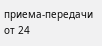приема-передачи от 24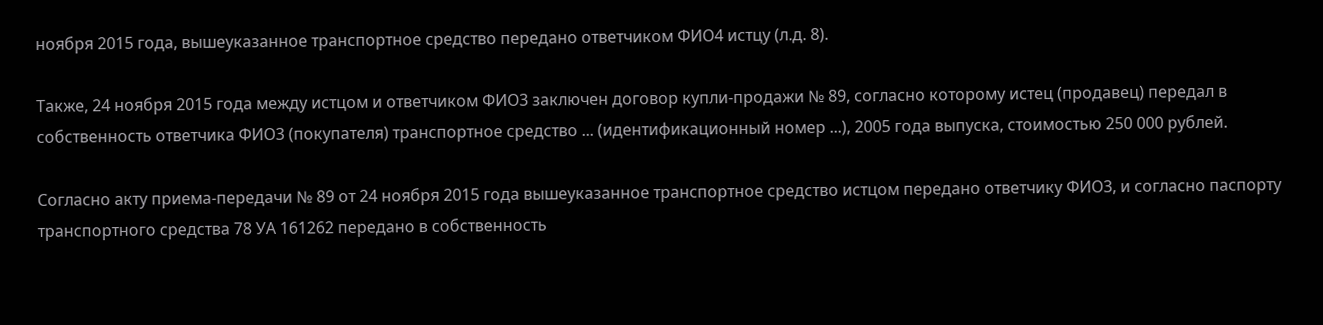ноября 2015 года, вышеуказанное транспортное средство передано ответчиком ФИО4 истцу (л.д. 8).

Также, 24 ноября 2015 года между истцом и ответчиком ФИО3 заключен договор купли-продажи № 89, согласно которому истец (продавец) передал в собственность ответчика ФИО3 (покупателя) транспортное средство ... (идентификационный номер ...), 2005 года выпуска, стоимостью 250 000 рублей.

Согласно акту приема-передачи № 89 от 24 ноября 2015 года вышеуказанное транспортное средство истцом передано ответчику ФИО3, и согласно паспорту транспортного средства 78 УА 161262 передано в собственность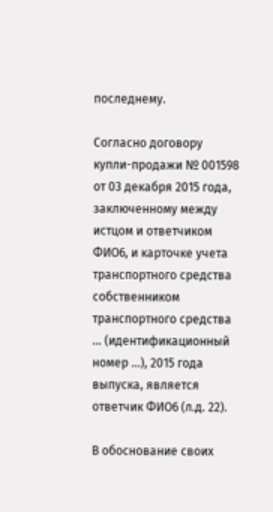последнему.

Согласно договору купли-продажи № 001598 от 03 декабря 2015 года, заключенному между истцом и ответчиком ФИО6, и карточке учета транспортного средства собственником транспортного средства ... (идентификационный номер ...), 2015 года выпуска, является ответчик ФИО6 (л.д. 22).

В обоснование своих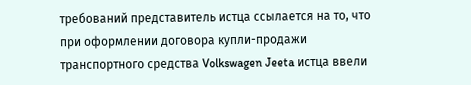требований представитель истца ссылается на то, что при оформлении договора купли-продажи транспортного средства Volkswagen Jeeta истца ввели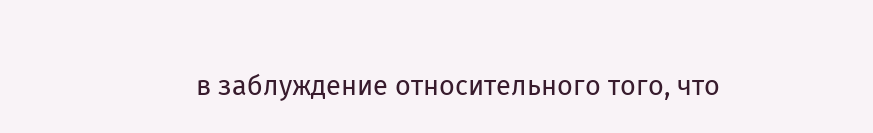в заблуждение относительного того, что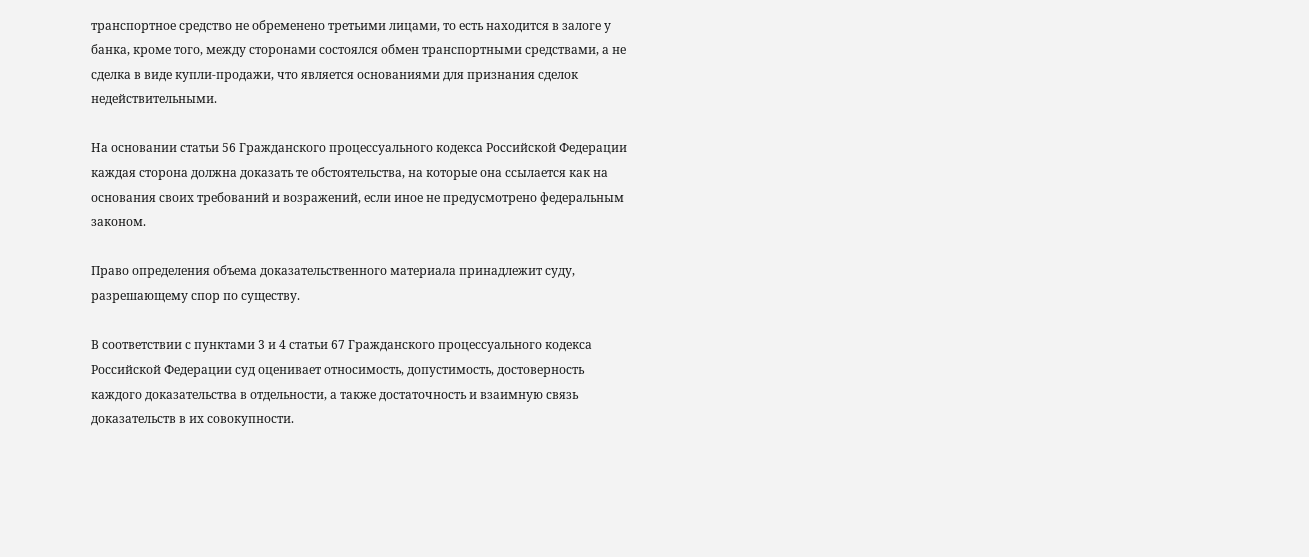транспортное средство не обременено третьими лицами, то есть находится в залоге у банка, кроме того, между сторонами состоялся обмен транспортными средствами, а не сделка в виде купли-продажи, что является основаниями для признания сделок недействительными.

На основании статьи 56 Гражданского процессуального кодекса Российской Федерации каждая сторона должна доказать те обстоятельства, на которые она ссылается как на основания своих требований и возражений, если иное не предусмотрено федеральным законом.

Право определения объема доказательственного материала принадлежит суду, разрешающему спор по существу.

В соответствии с пунктами 3 и 4 статьи 67 Гражданского процессуального кодекса Российской Федерации суд оценивает относимость, допустимость, достоверность каждого доказательства в отдельности, а также достаточность и взаимную связь доказательств в их совокупности.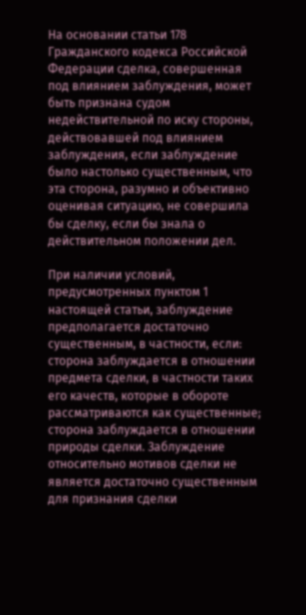На основании статьи 178 Гражданского кодекса Российской Федерации сделка, совершенная под влиянием заблуждения, может быть признана судом недействительной по иску стороны, действовавшей под влиянием заблуждения, если заблуждение было настолько существенным, что эта сторона, разумно и объективно оценивая ситуацию, не совершила бы сделку, если бы знала о действительном положении дел.

При наличии условий, предусмотренных пунктом 1 настоящей статьи, заблуждение предполагается достаточно существенным, в частности, если: сторона заблуждается в отношении предмета сделки, в частности таких его качеств, которые в обороте рассматриваются как существенные; сторона заблуждается в отношении природы сделки. Заблуждение относительно мотивов сделки не является достаточно существенным для признания сделки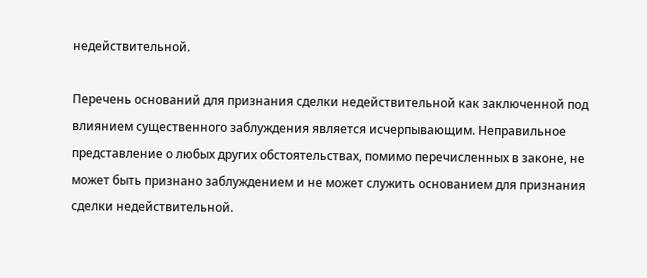недействительной.

Перечень оснований для признания сделки недействительной как заключенной под влиянием существенного заблуждения является исчерпывающим. Неправильное представление о любых других обстоятельствах, помимо перечисленных в законе, не может быть признано заблуждением и не может служить основанием для признания сделки недействительной.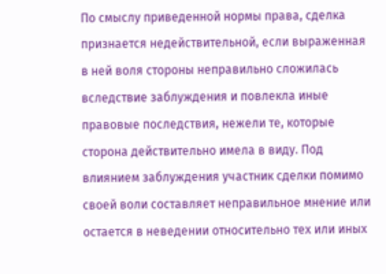По смыслу приведенной нормы права, сделка признается недействительной, если выраженная в ней воля стороны неправильно сложилась вследствие заблуждения и повлекла иные правовые последствия, нежели те, которые сторона действительно имела в виду. Под влиянием заблуждения участник сделки помимо своей воли составляет неправильное мнение или остается в неведении относительно тех или иных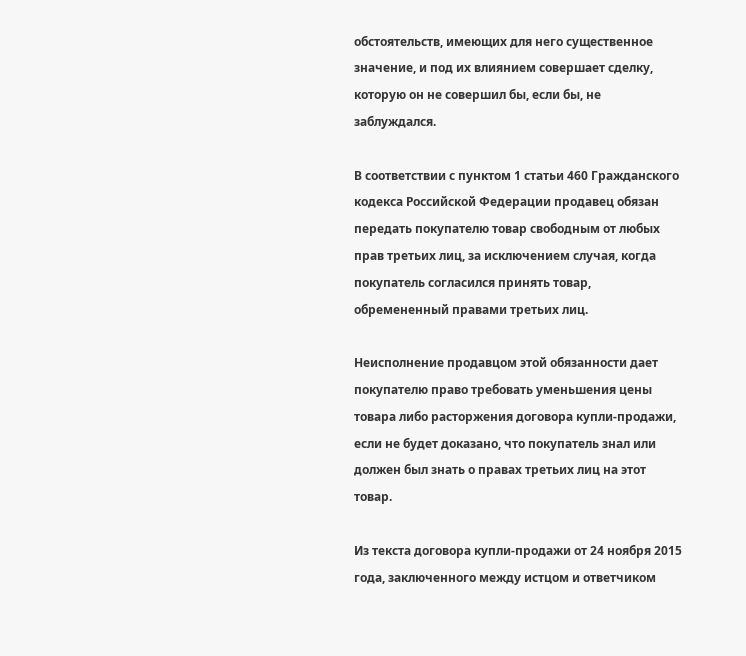обстоятельств, имеющих для него существенное значение, и под их влиянием совершает сделку, которую он не совершил бы, если бы, не заблуждался.

В соответствии с пунктом 1 статьи 460 Гражданского кодекса Российской Федерации продавец обязан передать покупателю товар свободным от любых прав третьих лиц, за исключением случая, когда покупатель согласился принять товар, обремененный правами третьих лиц.

Неисполнение продавцом этой обязанности дает покупателю право требовать уменьшения цены товара либо расторжения договора купли-продажи, если не будет доказано, что покупатель знал или должен был знать о правах третьих лиц на этот товар.

Из текста договора купли-продажи от 24 ноября 2015 года, заключенного между истцом и ответчиком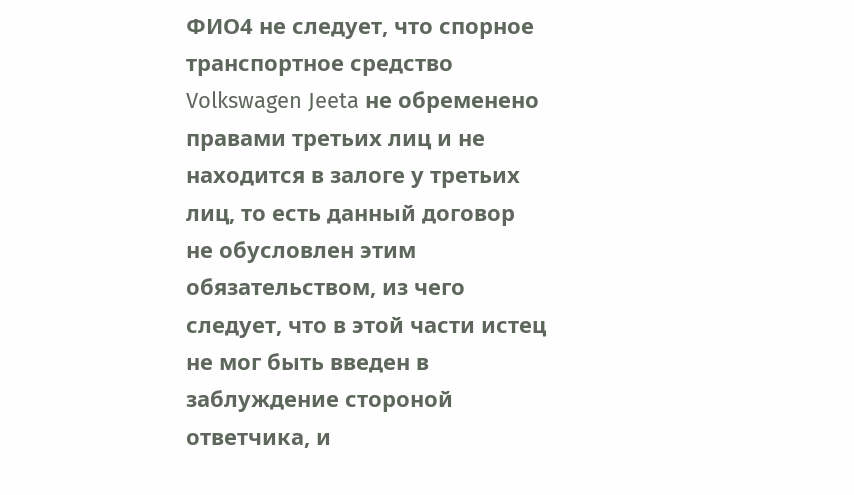ФИО4 не следует, что спорное транспортное средство Volkswagen Jeeta не обременено правами третьих лиц и не находится в залоге у третьих лиц, то есть данный договор не обусловлен этим обязательством, из чего следует, что в этой части истец не мог быть введен в заблуждение стороной ответчика, и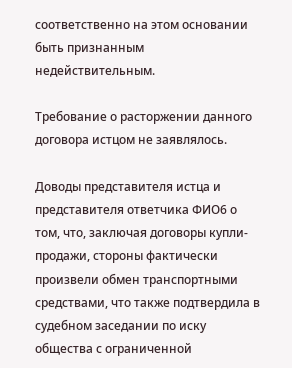соответственно на этом основании быть признанным недействительным.

Требование о расторжении данного договора истцом не заявлялось.

Доводы представителя истца и представителя ответчика ФИО6 о том, что, заключая договоры купли-продажи, стороны фактически произвели обмен транспортными средствами, что также подтвердила в судебном заседании по иску общества с ограниченной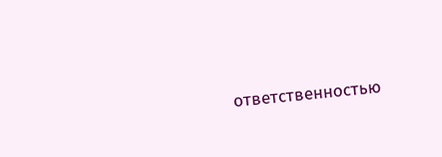ответственностью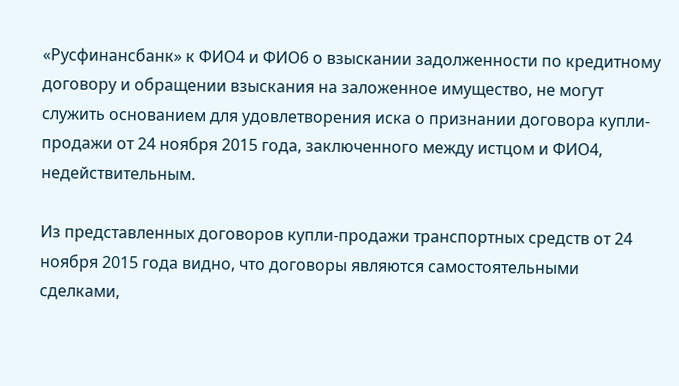«Русфинансбанк» к ФИО4 и ФИО6 о взыскании задолженности по кредитному договору и обращении взыскания на заложенное имущество, не могут служить основанием для удовлетворения иска о признании договора купли-продажи от 24 ноября 2015 года, заключенного между истцом и ФИО4, недействительным.

Из представленных договоров купли-продажи транспортных средств от 24 ноября 2015 года видно, что договоры являются самостоятельными сделками,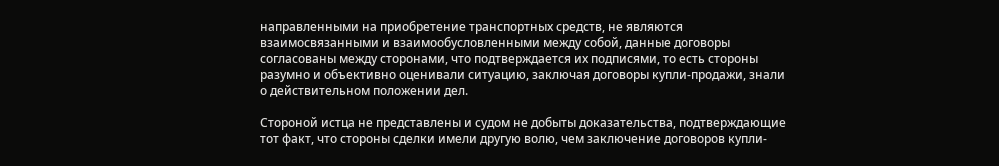направленными на приобретение транспортных средств, не являются взаимосвязанными и взаимообусловленными между собой, данные договоры согласованы между сторонами, что подтверждается их подписями, то есть стороны разумно и объективно оценивали ситуацию, заключая договоры купли-продажи, знали о действительном положении дел.

Стороной истца не представлены и судом не добыты доказательства, подтверждающие тот факт, что стороны сделки имели другую волю, чем заключение договоров купли-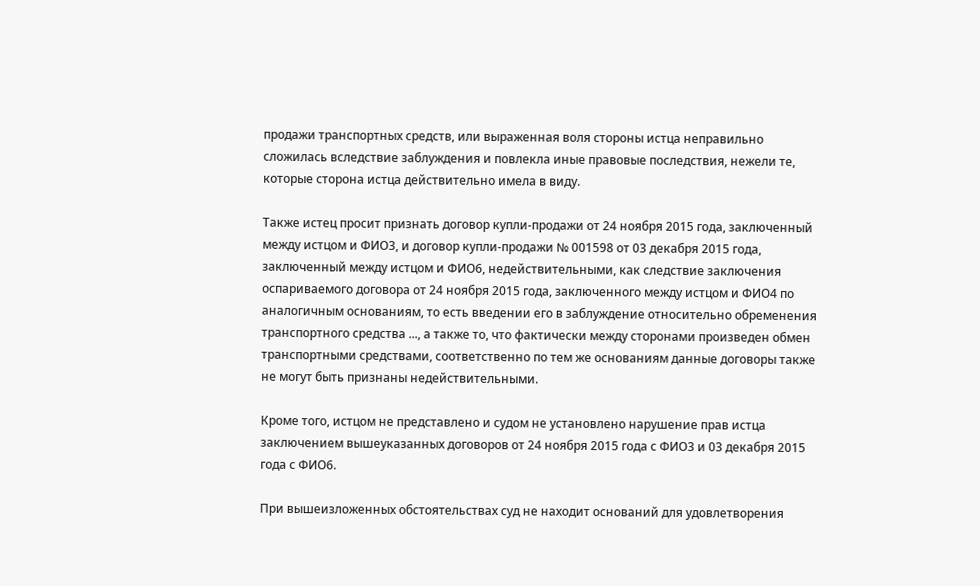продажи транспортных средств, или выраженная воля стороны истца неправильно сложилась вследствие заблуждения и повлекла иные правовые последствия, нежели те, которые сторона истца действительно имела в виду.

Также истец просит признать договор купли-продажи от 24 ноября 2015 года, заключенный между истцом и ФИО3, и договор купли-продажи № 001598 от 03 декабря 2015 года, заключенный между истцом и ФИО6, недействительными, как следствие заключения оспариваемого договора от 24 ноября 2015 года, заключенного между истцом и ФИО4 по аналогичным основаниям, то есть введении его в заблуждение относительно обременения транспортного средства ..., а также то, что фактически между сторонами произведен обмен транспортными средствами, соответственно по тем же основаниям данные договоры также не могут быть признаны недействительными.

Кроме того, истцом не представлено и судом не установлено нарушение прав истца заключением вышеуказанных договоров от 24 ноября 2015 года с ФИО3 и 03 декабря 2015 года с ФИО6.

При вышеизложенных обстоятельствах суд не находит оснований для удовлетворения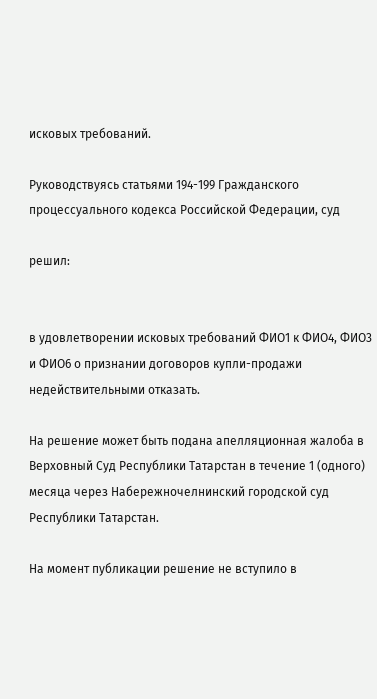исковых требований.

Руководствуясь статьями 194-199 Гражданского процессуального кодекса Российской Федерации, суд

решил:


в удовлетворении исковых требований ФИО1 к ФИО4, ФИО3 и ФИО6 о признании договоров купли-продажи недействительными отказать.

На решение может быть подана апелляционная жалоба в Верховный Суд Республики Татарстан в течение 1 (одного) месяца через Набережночелнинский городской суд Республики Татарстан.

На момент публикации решение не вступило в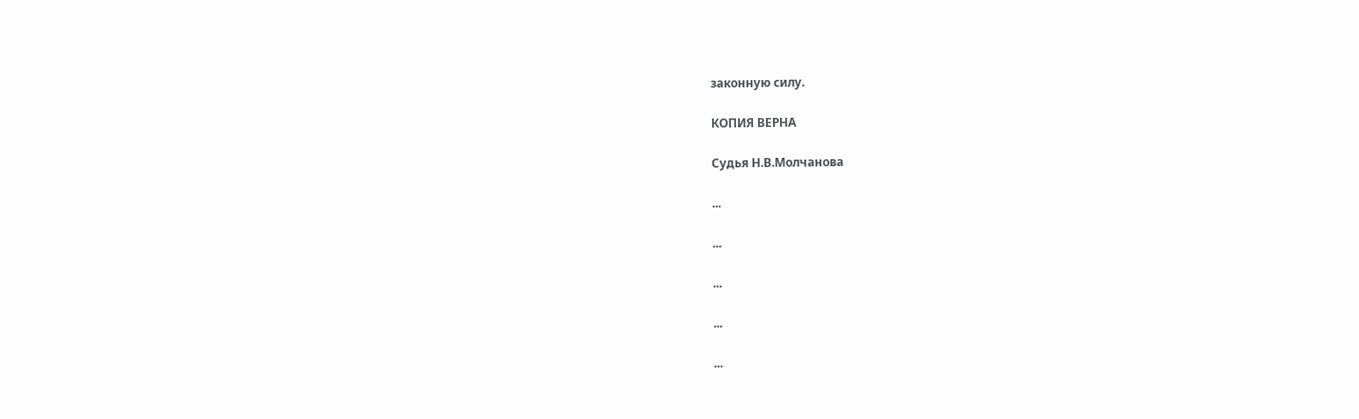законную силу.

КОПИЯ ВЕРНА

Судья Н.В.Молчанова

...

...

...

...

...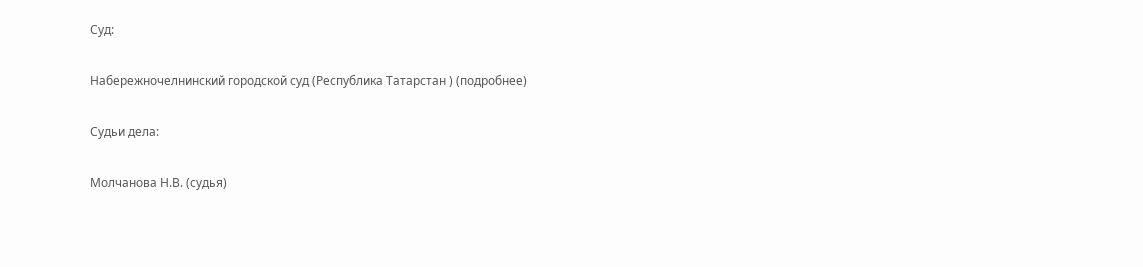Суд:

Набережночелнинский городской суд (Республика Татарстан ) (подробнее)

Судьи дела:

Молчанова Н.В. (судья)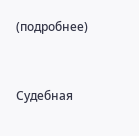(подробнее)


Судебная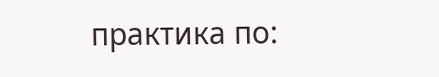практика по: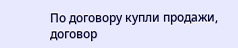По договору купли продажи, договор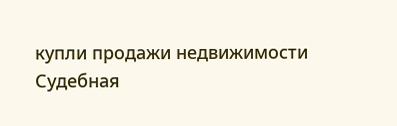купли продажи недвижимости
Судебная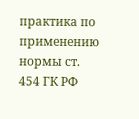практика по применению нормы ст. 454 ГК РФ